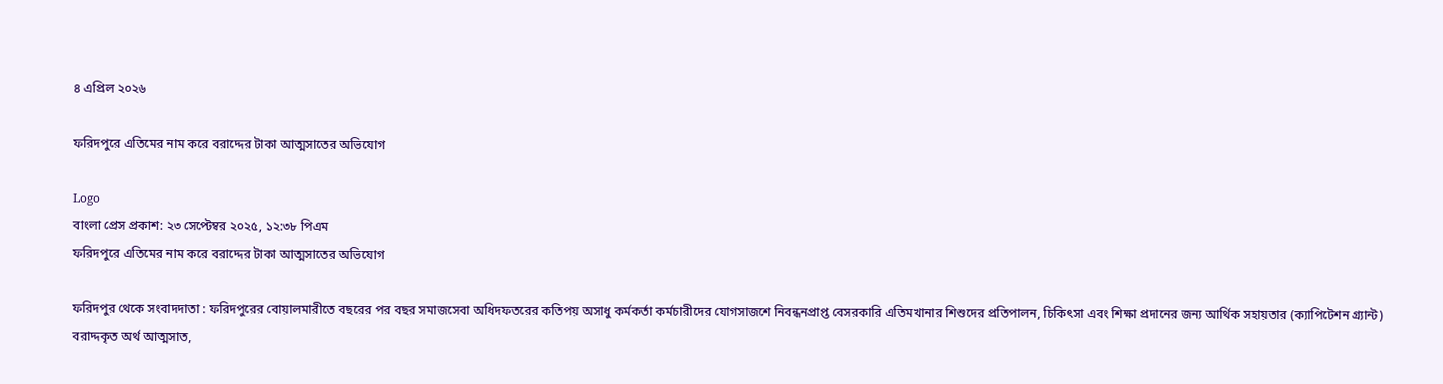৪ এপ্রিল ২০২৬

ফরিদপুরে এতিমের নাম করে বরাদ্দের টাকা আত্মসাতের অভিযোগ

Logo
বাংলা প্রেস প্রকাশ: ২৩ সেপ্টেম্বর ২০২৫, ১২:৩৮ পিএম
ফরিদপুরে এতিমের নাম করে বরাদ্দের টাকা আত্মসাতের অভিযোগ

ফরিদপুর থেকে সংবাদদাতা : ফরিদপুরের বোয়ালমারীতে বছরের পর বছর সমাজসেবা অধিদফতরের কতিপয় অসাধু কর্মকর্তা কর্মচারীদের যোগসাজশে নিবন্ধনপ্রাপ্ত বেসরকারি এতিমখানার শিশুদের প্রতিপালন, চিকিৎসা এবং শিক্ষা প্রদানের জন্য আর্থিক সহায়তার (ক্যাপিটেশন গ্র্যান্ট) বরাদ্দকৃত অর্থ আত্মসাত,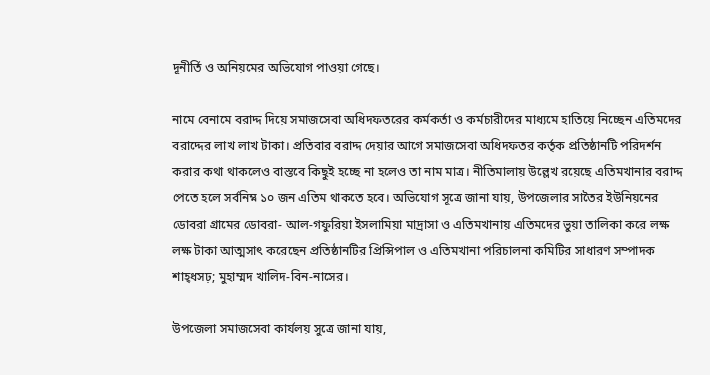দূনীর্তি ও অনিয়মের অভিযোগ পাওয়া গেছে।

নামে বেনামে বরাদ্দ দিয়ে সমাজসেবা অধিদফতরের কর্মকর্তা ও কর্মচারীদের মাধ্যমে হাতিয়ে নিচ্ছেন এতিমদের বরাদ্দের লাখ লাখ টাকা। প্রতিবার বরাদ্দ দেয়ার আগে সমাজসেবা অধিদফতর কর্তৃক প্রতিষ্ঠানটি পরিদর্শন করার কথা থাকলেও বাস্তবে কিছুই হচ্ছে না হলেও তা নাম মাত্র। নীতিমালায় উল্লেখ রয়েছে এতিমখানার বরাদ্দ পেতে হলে সর্বনিম্ন ১০ জন এতিম থাকতে হবে। অভিযোগ সূত্রে জানা যায়, উপজেলার সাতৈর ইউনিয়নের ডোবরা গ্রামের ডোবরা- আল-গফুরিয়া ইসলামিয়া মাদ্রাসা ও এতিমখানায় এতিমদের ভুয়া তালিকা করে লক্ষ লক্ষ টাকা আত্মসাৎ করেছেন প্রতিষ্ঠানটির প্রিন্সিপাল ও এতিমখানা পরিচালনা কমিটির সাধারণ সম্পাদক শাহ্ধসঢ়; মুহাম্মদ খালিদ-বিন-নাসের।

উপজেলা সমাজসেবা কার্যলয় সুত্রে জানা যায়,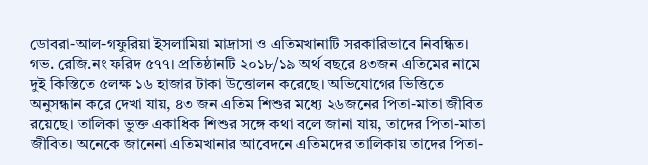ডোবরা-আল-গফুরিয়া ইসলামিয়া মাদ্রাসা ও এতিমখানাটি সরকারিভাবে নিবন্ধিত। গভ. রেজি.নং ফরিদ ৫৭৭। প্রতিষ্ঠানটি ২০১৮/১৯ অর্থ বছরে ৪৩জন এতিমের নামে দুই কিস্তিতে ৫লক্ষ ১৬ হাজার টাকা উত্তোলন করেছে। অভিযোগের ভিত্তিতে অনুসন্ধান করে দেখা যায়, ৪৩ জন এতিম শিশুর মধ্যে ২৬জনের পিতা-মাতা জীবিত রয়েছে। তালিকা ভুক্ত একাধিক শিশুর সঙ্গে কথা বলে জানা যায়, তাদের পিতা-মাতা জীবিত। অনেকে জানেনা এতিমখানার আবেদনে এতিমদের তালিকায় তাদের পিতা-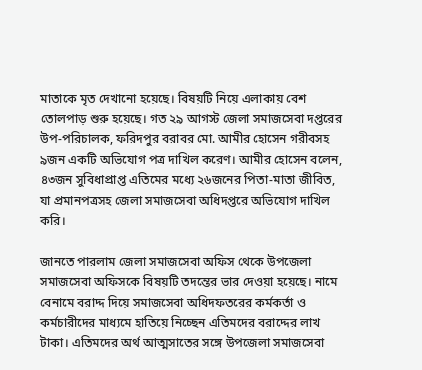মাতাকে মৃত দেখানো হয়েছে। বিষয়টি নিয়ে এলাকায় বেশ তোলপাড় শুরু হয়েছে। গত ২৯ আগস্ট জেলা সমাজসেবা দপ্তরের উপ-পরিচালক, ফরিদপুর বরাবর মো. আমীর হোসেন গরীবসহ ৯জন একটি অভিযোগ পত্র দাখিল করেণ। আমীর হোসেন বলেন, ৪৩জন সুবিধাপ্রাপ্ত এতিমের মধ্যে ২৬জনের পিতা-মাতা জীবিত, যা প্রমানপত্রসহ জেলা সমাজসেবা অধিদপ্তরে অভিযোগ দাখিল করি।

জানতে পারলাম জেলা সমাজসেবা অফিস থেকে উপজেলা সমাজসেবা অফিসকে বিষয়টি তদন্তের ভার দেওয়া হয়েছে। নামে বেনামে বরাদ্দ দিয়ে সমাজসেবা অধিদফতরের কর্মকর্তা ও কর্মচারীদের মাধ্যমে হাতিয়ে নিচ্ছেন এতিমদের বরাদ্দের লাখ টাকা। এতিমদের অর্থ আত্মসাতের সঙ্গে উপজেলা সমাজসেবা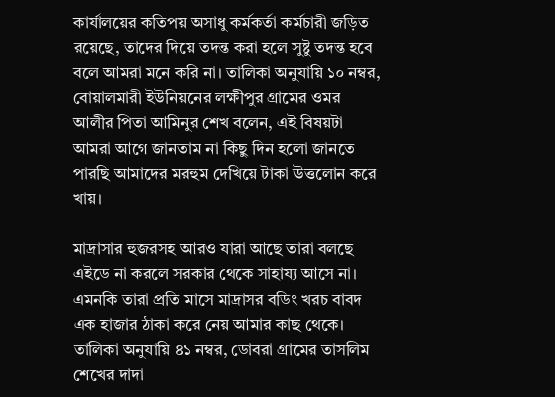কার্যালয়ের কতিপয় অসাধু কর্মকর্তা কর্মচারী জড়িত রয়েছে, তাদের দিয়ে তদন্ত করা হলে সুষ্টু তদন্ত হবে বলে আমরা মনে করি না। তালিকা অনুযায়ি ১০ নম্বর, বোয়ালমারী ইউনিয়নের লক্ষীপুর গ্রামের ওমর আলীর পিতা আমিনুর শেখ বলেন, এই বিষয়টা আমরা আগে জানতাম না কিছু দিন হলো জানতে পারছি আমাদের মরহুম দেখিয়ে টাকা উত্তলোন করে খায়।

মাদ্রাসার হুজরসহ আরও যারা আছে তারা বলছে এইডে না করলে সরকার থেকে সাহায্য আসে না। এমনকি তারা প্রতি মাসে মাদ্রাসর বডিং খরচ বাবদ এক হাজার ঠাকা করে নেয় আমার কাছ থেকে। তালিকা অনুযায়ি ৪১ নম্বর, ডোবরা গ্রামের তাসলিম শেখের দাদা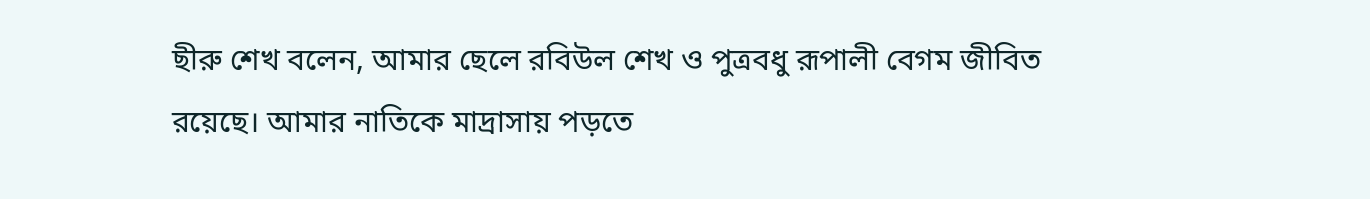ছীরু শেখ বলেন, আমার ছেলে রবিউল শেখ ও পুত্রবধু রূপালী বেগম জীবিত রয়েছে। আমার নাতিকে মাদ্রাসায় পড়তে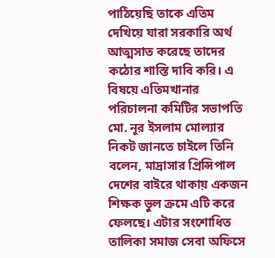পাঠিয়েছি তাকে এতিম দেখিয়ে যারা সরকারি অর্থ আত্মসাত করেছে তাদের কঠোর শাস্তি দাবি করি। এ বিষয়ে এতিমখানার পরিচালনা কমিটির সভাপতি মো. নূর ইসলাম মোল্যার নিকট জানতে চাইলে তিনি বলেন, মাদ্রাসার প্রিন্সিপাল দেশের বাইরে থাকায় একজন শিক্ষক ভুল ক্রমে এটি করে ফেলছে। এটার সংশোধিত তালিকা সমাজ সেবা অফিসে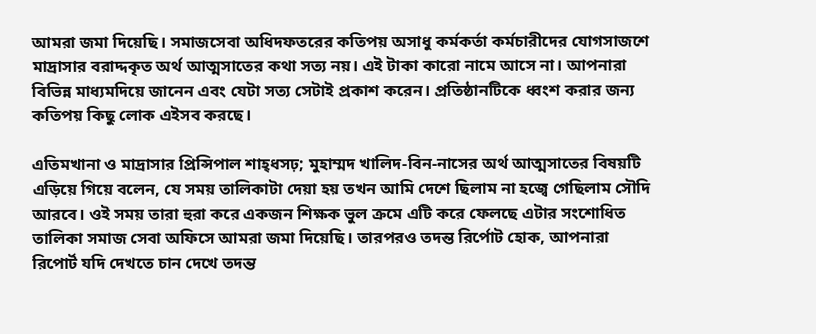আমরা জমা দিয়েছি। সমাজসেবা অধিদফতরের কতিপয় অসাধু কর্মকর্তা কর্মচারীদের যোগসাজশে মাদ্রাসার বরাদ্দকৃত অর্থ আত্মসাতের কথা সত্য নয়। এই টাকা কারো নামে আসে না। আপনারা বিভিন্ন মাধ্যমদিয়ে জানেন এবং যেটা সত্য সেটাই প্রকাশ করেন। প্রতিষ্ঠানটিকে ধ্বংশ করার জন্য কতিপয় কিছু লোক এইসব করছে।

এতিমখানা ও মাদ্রাসার প্রিন্সিপাল শাহ্ধসঢ়; মুহাম্মদ খালিদ-বিন-নাসের অর্থ আত্মসাতের বিষয়টি এড়িয়ে গিয়ে বলেন, যে সময় তালিকাটা দেয়া হয় তখন আমি দেশে ছিলাম না হজ্বে গেছিলাম সৌদি আরবে। ওই সময় তারা হুরা করে একজন শিক্ষক ভুল ক্রমে এটি করে ফেলছে এটার সংশোধিত তালিকা সমাজ সেবা অফিসে আমরা জমা দিয়েছি। তারপরও তদন্ত রির্পোট হোক, আপনারা রিপোর্ট যদি দেখতে চান দেখে তদন্ত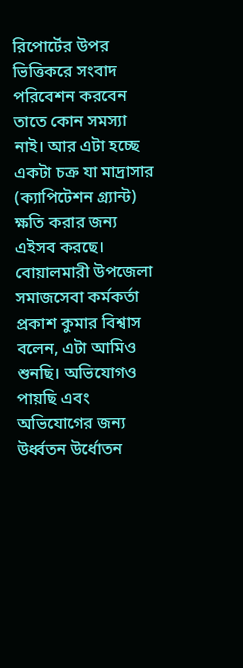রিপোর্টের উপর ভিত্তিকরে সংবাদ পরিবেশন করবেন তাতে কোন সমস্যা নাই। আর এটা হচ্ছে একটা চক্র যা মাদ্রাসার (ক্যাপিটেশন গ্র্যান্ট) ক্ষতি করার জন্য এইসব করছে। বোয়ালমারী উপজেলা সমাজসেবা কর্মকর্তা প্রকাশ কুমার বিশ্বাস বলেন, এটা আমিও শুনছি। অভিযোগও পায়ছি এবং অভিযোগের জন্য উর্ধ্বতন উর্ধোতন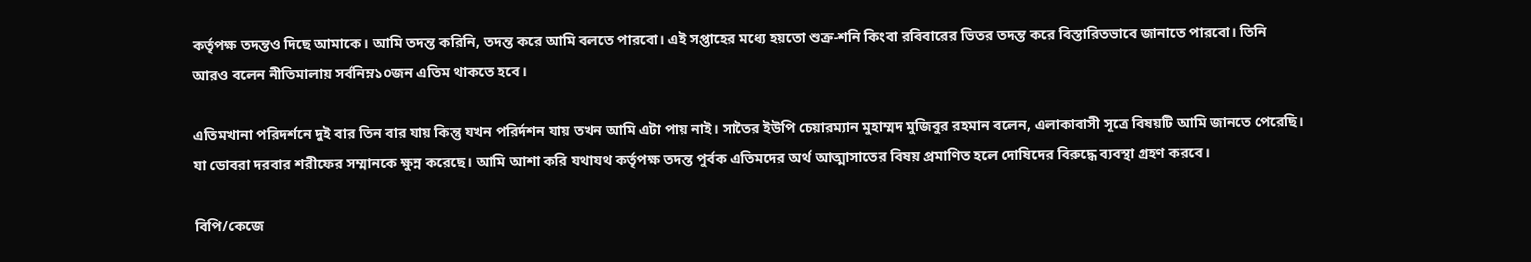কর্তৃপক্ষ তদন্তও দিছে আমাকে। আমি তদন্ত করিনি, তদন্ত করে আমি বলতে পারবো। এই সপ্তাহের মধ্যে হয়তো শুক্র-শনি কিংবা রবিবারের ভিতর তদন্ত করে বিস্তারিতভাবে জানাতে পারবো। তিনি আরও বলেন নীতিমালায় সর্বনিম্ন১০জন এতিম থাকতে হবে।

এতিমখানা পরিদর্শনে দুই বার তিন বার যায় কিন্তু যখন পরির্দশন যায় তখন আমি এটা পায় নাই। সাতৈর ইউপি চেয়ারম্যান মুহাম্মদ মুজিবুর রহমান বলেন, এলাকাবাসী সূত্রে বিষয়টি আমি জানতে পেরেছি। যা ডোবরা দরবার শরীফের সম্মানকে ক্ষুন্ন করেছে। আমি আশা করি যথাযথ কর্তৃপক্ষ তদন্ত পুর্বক এতিমদের অর্থ আত্মাসাতের বিষয় প্রমাণিত হলে দোষিদের বিরুদ্ধে ব্যবস্থা গ্রহণ করবে।

বিপি/কেজে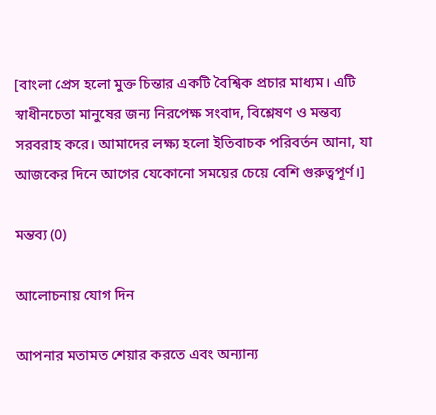[বাংলা প্রেস হলো মুক্ত চিন্তার একটি বৈশ্বিক প্রচার মাধ্যম। এটি স্বাধীনচেতা মানুষের জন্য নিরপেক্ষ সংবাদ, বিশ্লেষণ ও মন্তব্য সরবরাহ করে। আমাদের লক্ষ্য হলো ইতিবাচক পরিবর্তন আনা, যা আজকের দিনে আগের যেকোনো সময়ের চেয়ে বেশি গুরুত্বপূর্ণ।]

মন্তব্য (0)

আলোচনায় যোগ দিন

আপনার মতামত শেয়ার করতে এবং অন্যান্য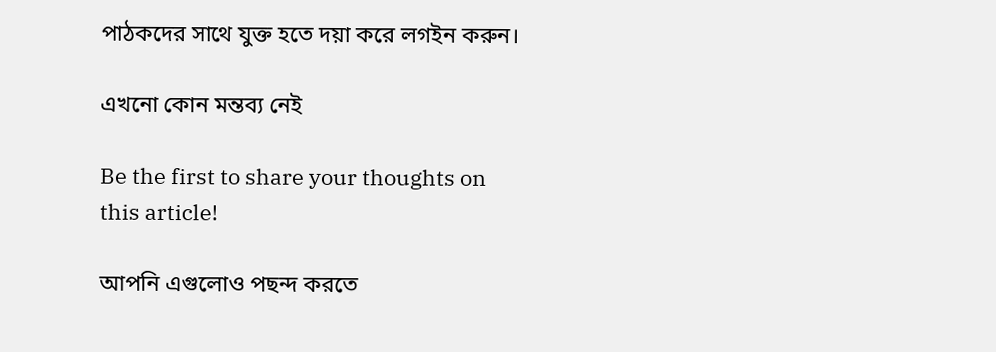পাঠকদের সাথে যুক্ত হতে দয়া করে লগইন করুন।

এখনো কোন মন্তব্য নেই

Be the first to share your thoughts on this article!

আপনি এগুলোও পছন্দ করতে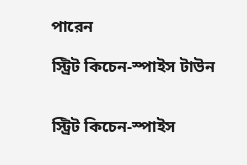পারেন

স্ট্রিট কিচেন-স্পাইস টাউন


স্ট্রিট কিচেন-স্পাইস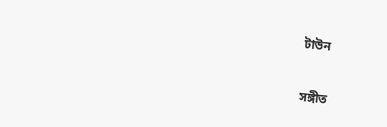টাউন

সঙ্গীত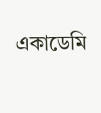একাডেমি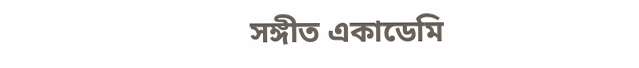সঙ্গীত একাডেমি